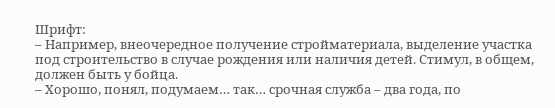Шрифт:
– Например, внеочередное получение стройматериала, выделение участка под строительство в случае рождения или наличия детей. Стимул, в общем, должен быть у бойца.
– Хорошо, понял, подумаем… так… срочная служба – два года, по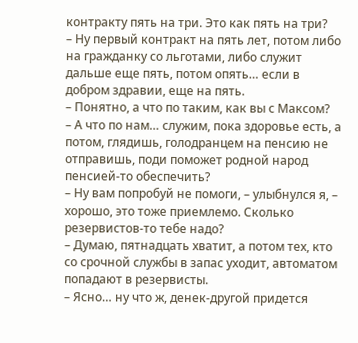контракту пять на три. Это как пять на три?
– Ну первый контракт на пять лет, потом либо на гражданку со льготами, либо служит дальше еще пять, потом опять… если в добром здравии, еще на пять.
– Понятно, а что по таким, как вы с Максом?
– А что по нам… служим, пока здоровье есть, а потом, глядишь, голодранцем на пенсию не отправишь, поди поможет родной народ пенсией-то обеспечить?
– Ну вам попробуй не помоги, – улыбнулся я, – хорошо, это тоже приемлемо. Сколько резервистов-то тебе надо?
– Думаю, пятнадцать хватит, а потом тех, кто со срочной службы в запас уходит, автоматом попадают в резервисты.
– Ясно… ну что ж, денек-другой придется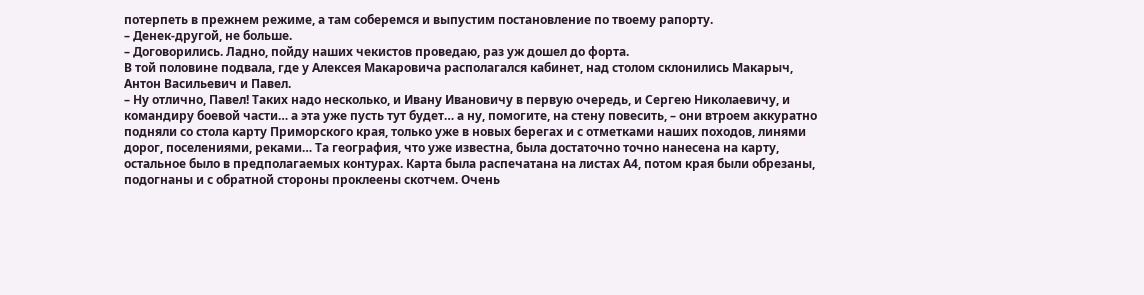потерпеть в прежнем режиме, а там соберемся и выпустим постановление по твоему рапорту.
– Денек-другой, не больше.
– Договорились. Ладно, пойду наших чекистов проведаю, раз уж дошел до форта.
В той половине подвала, где у Алексея Макаровича располагался кабинет, над столом склонились Макарыч, Антон Васильевич и Павел.
– Ну отлично, Павел! Таких надо несколько, и Ивану Ивановичу в первую очередь, и Сергею Николаевичу, и командиру боевой части… а эта уже пусть тут будет… а ну, помогите, на стену повесить, – они втроем аккуратно подняли со стола карту Приморского края, только уже в новых берегах и с отметками наших походов, линями дорог, поселениями, реками… Та география, что уже известна, была достаточно точно нанесена на карту, остальное было в предполагаемых контурах. Карта была распечатана на листах А4, потом края были обрезаны, подогнаны и с обратной стороны проклеены скотчем. Очень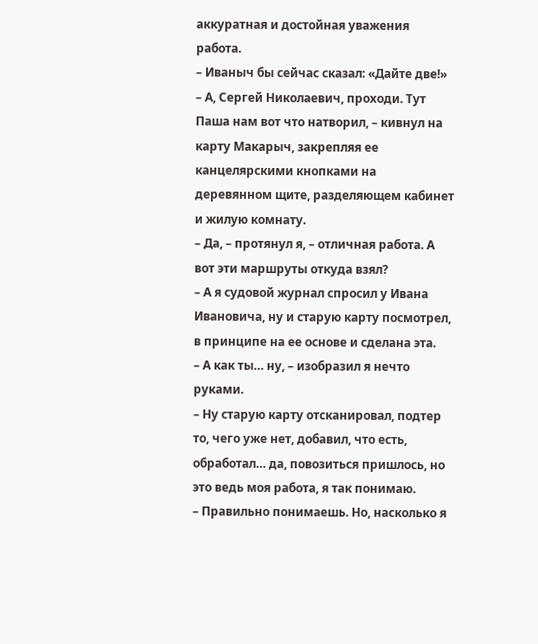аккуратная и достойная уважения работа.
– Иваныч бы сейчас сказал: «Дайте две!»
– А, Сергей Николаевич, проходи. Тут Паша нам вот что натворил, – кивнул на карту Макарыч, закрепляя ее канцелярскими кнопками на деревянном щите, разделяющем кабинет и жилую комнату.
– Да, – протянул я, – отличная работа. А вот эти маршруты откуда взял?
– А я судовой журнал спросил у Ивана Ивановича, ну и старую карту посмотрел, в принципе на ее основе и сделана эта.
– А как ты… ну, – изобразил я нечто руками.
– Ну старую карту отсканировал, подтер то, чего уже нет, добавил, что есть, обработал… да, повозиться пришлось, но это ведь моя работа, я так понимаю.
– Правильно понимаешь. Но, насколько я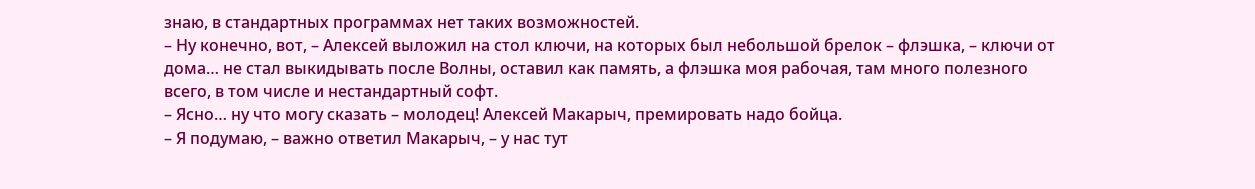знаю, в стандартных программах нет таких возможностей.
– Ну конечно, вот, – Алексей выложил на стол ключи, на которых был небольшой брелок – флэшка, – ключи от дома… не стал выкидывать после Волны, оставил как память, а флэшка моя рабочая, там много полезного всего, в том числе и нестандартный софт.
– Ясно… ну что могу сказать – молодец! Алексей Макарыч, премировать надо бойца.
– Я подумаю, – важно ответил Макарыч, – у нас тут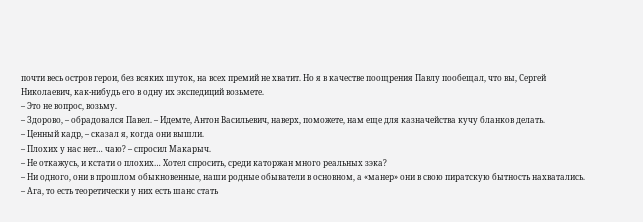почти весь остров герои, без всяких шуток, на всех премий не хватит. Но я в качестве поощрения Павлу пообещал, что вы, Сергей Николаевич, как-нибудь его в одну их экспедиций возьмете.
– Это не вопрос, возьму.
– Здорово, – обрадовался Павел. – Идемте, Антон Васильевич, наверх, поможете, нам еще для казначейства кучу бланков делать.
– Ценный кадр, – сказал я, когда они вышли.
– Плохих у нас нет… чаю? – спросил Макарыч.
– Не откажусь, и кстати о плохих… Хотел спросить, среди каторжан много реальных зэка?
– Ни одного, они в прошлом обыкновенные, наши родные обыватели в основном, а «манер» они в свою пиратскую бытность нахватались.
– Ага, то есть теоретически у них есть шанс стать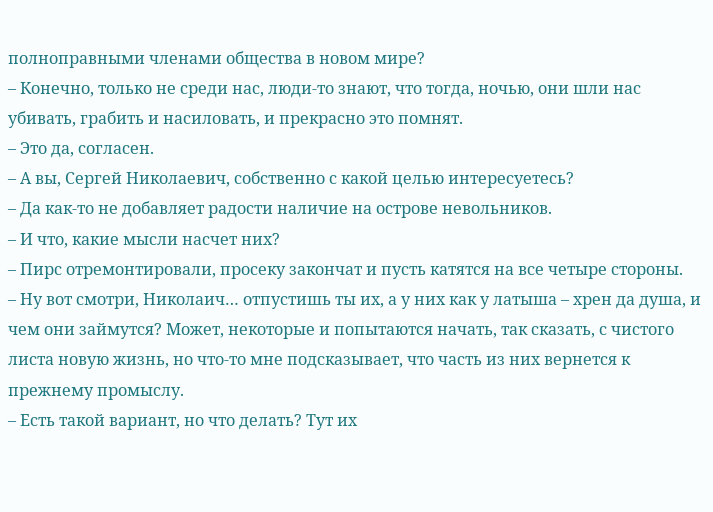полноправными членами общества в новом мире?
– Конечно, только не среди нас, люди-то знают, что тогда, ночью, они шли нас убивать, грабить и насиловать, и прекрасно это помнят.
– Это да, согласен.
– А вы, Сергей Николаевич, собственно с какой целью интересуетесь?
– Да как-то не добавляет радости наличие на острове невольников.
– И что, какие мысли насчет них?
– Пирс отремонтировали, просеку закончат и пусть катятся на все четыре стороны.
– Ну вот смотри, Николаич… отпустишь ты их, а у них как у латыша – хрен да душа, и чем они займутся? Может, некоторые и попытаются начать, так сказать, с чистого листа новую жизнь, но что-то мне подсказывает, что часть из них вернется к прежнему промыслу.
– Есть такой вариант, но что делать? Тут их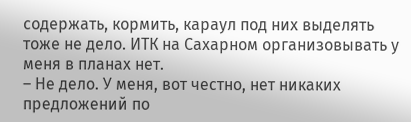содержать, кормить, караул под них выделять тоже не дело. ИТК на Сахарном организовывать у меня в планах нет.
– Не дело. У меня, вот честно, нет никаких предложений по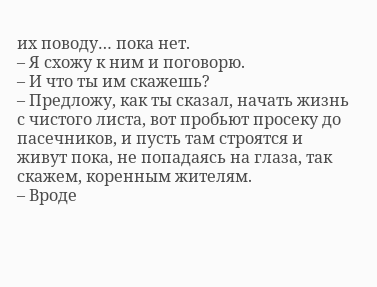их поводу… пока нет.
– Я схожу к ним и поговорю.
– И что ты им скажешь?
– Предложу, как ты сказал, начать жизнь с чистого листа, вот пробьют просеку до пасечников, и пусть там строятся и живут пока, не попадаясь на глаза, так скажем, коренным жителям.
– Вроде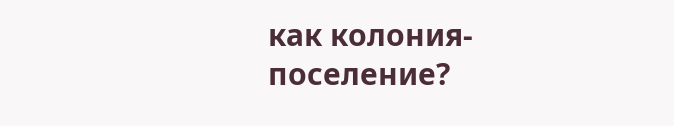как колония-поселение?